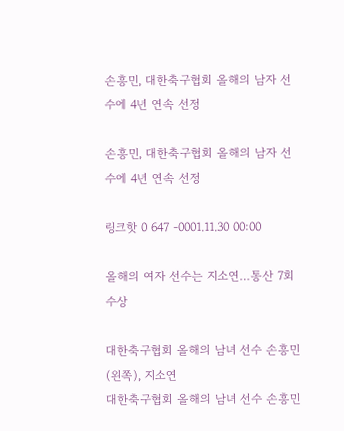손흥민, 대한축구협회 올해의 남자 선수에 4년 연속 선정

손흥민, 대한축구협회 올해의 남자 선수에 4년 연속 선정

링크핫 0 647 -0001.11.30 00:00

올해의 여자 선수는 지소연…통산 7회 수상

대한축구협회 올해의 남녀 선수 손흥민(왼쪽), 지소연
대한축구협회 올해의 남녀 선수 손흥민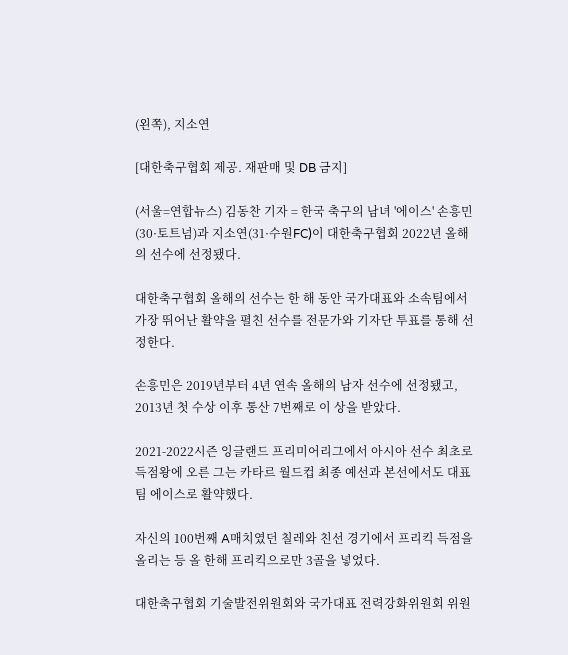(왼쪽), 지소연

[대한축구협회 제공. 재판매 및 DB 금지]

(서울=연합뉴스) 김동찬 기자 = 한국 축구의 남녀 '에이스' 손흥민(30·토트넘)과 지소연(31·수원FC)이 대한축구협회 2022년 올해의 선수에 선정됐다.

대한축구협회 올해의 선수는 한 해 동안 국가대표와 소속팀에서 가장 뛰어난 활약을 펼친 선수를 전문가와 기자단 투표를 통해 선정한다.

손흥민은 2019년부터 4년 연속 올해의 남자 선수에 선정됐고, 2013년 첫 수상 이후 통산 7번째로 이 상을 받았다.

2021-2022시즌 잉글랜드 프리미어리그에서 아시아 선수 최초로 득점왕에 오른 그는 카타르 월드컵 최종 예선과 본선에서도 대표팀 에이스로 활약했다.

자신의 100번째 A매치였던 칠레와 친선 경기에서 프리킥 득점을 올리는 등 올 한해 프리킥으로만 3골을 넣었다.

대한축구협회 기술발전위원회와 국가대표 전력강화위원회 위원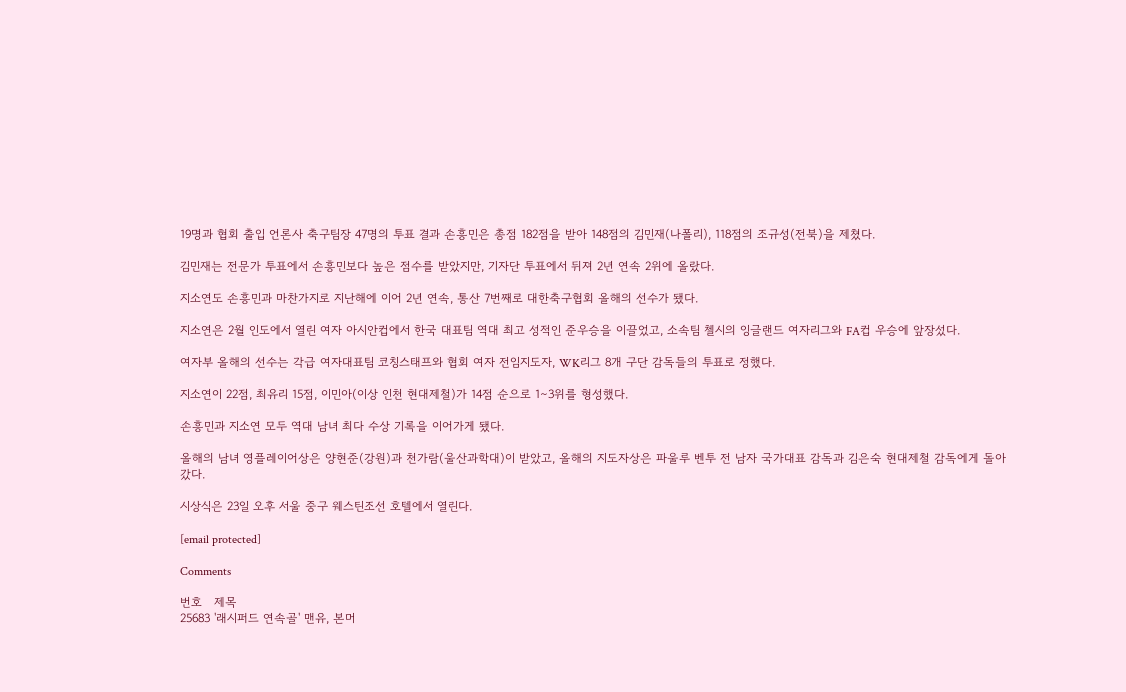19명과 협회 출입 언론사 축구팀장 47명의 투표 결과 손흥민은 총점 182점을 받아 148점의 김민재(나폴리), 118점의 조규성(전북)을 제쳤다.

김민재는 전문가 투표에서 손흥민보다 높은 점수를 받았지만, 기자단 투표에서 뒤져 2년 연속 2위에 올랐다.

지소연도 손흥민과 마찬가지로 지난해에 이어 2년 연속, 통산 7번째로 대한축구협회 올해의 선수가 됐다.

지소연은 2월 인도에서 열린 여자 아시안컵에서 한국 대표팀 역대 최고 성적인 준우승을 이끌었고, 소속팀 첼시의 잉글랜드 여자리그와 FA컵 우승에 앞장섰다.

여자부 올해의 선수는 각급 여자대표팀 코칭스태프와 협회 여자 전임지도자, WK리그 8개 구단 감독들의 투표로 정했다.

지소연이 22점, 최유리 15점, 이민아(이상 인천 현대제철)가 14점 순으로 1∼3위를 형성했다.

손흥민과 지소연 모두 역대 남녀 최다 수상 기록을 이어가게 됐다.

올해의 남녀 영플레이어상은 양현준(강원)과 천가람(울산과학대)이 받았고, 올해의 지도자상은 파울루 벤투 전 남자 국가대표 감독과 김은숙 현대제철 감독에게 돌아갔다.

시상식은 23일 오후 서울 중구 웨스틴조선 호텔에서 열린다.

[email protected]

Comments

번호   제목
25683 '래시퍼드 연속골' 맨유, 본머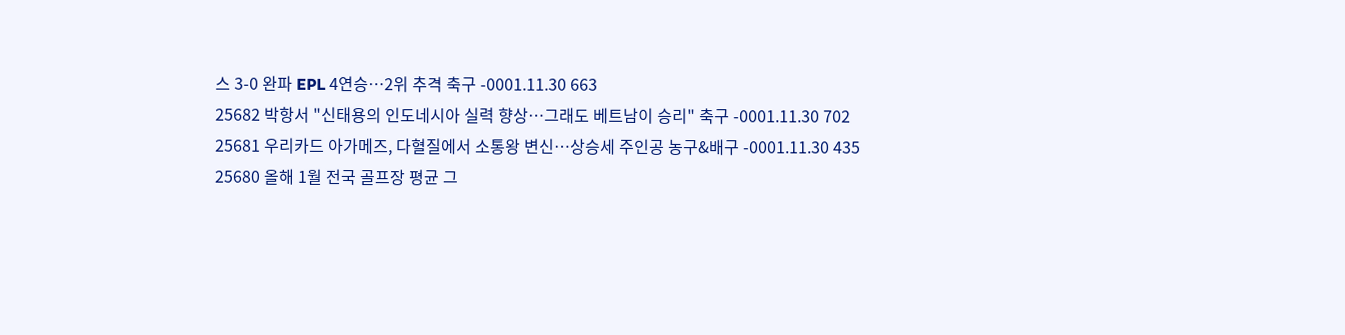스 3-0 완파 EPL 4연승…2위 추격 축구 -0001.11.30 663
25682 박항서 "신태용의 인도네시아 실력 향상…그래도 베트남이 승리" 축구 -0001.11.30 702
25681 우리카드 아가메즈, 다혈질에서 소통왕 변신…상승세 주인공 농구&배구 -0001.11.30 435
25680 올해 1월 전국 골프장 평균 그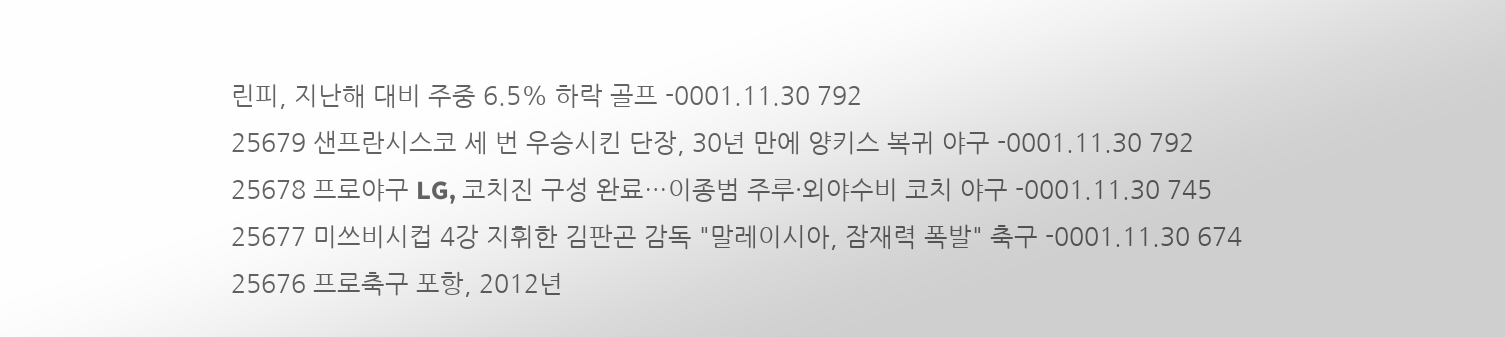린피, 지난해 대비 주중 6.5% 하락 골프 -0001.11.30 792
25679 샌프란시스코 세 번 우승시킨 단장, 30년 만에 양키스 복귀 야구 -0001.11.30 792
25678 프로야구 LG, 코치진 구성 완료…이종범 주루·외야수비 코치 야구 -0001.11.30 745
25677 미쓰비시컵 4강 지휘한 김판곤 감독 "말레이시아, 잠재력 폭발" 축구 -0001.11.30 674
25676 프로축구 포항, 2012년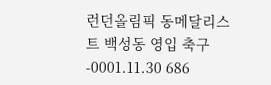런던올림픽 동메달리스트 백성동 영입 축구 -0001.11.30 686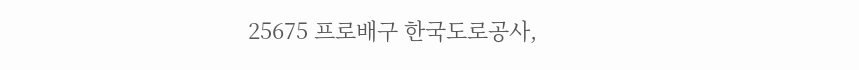25675 프로배구 한국도로공사,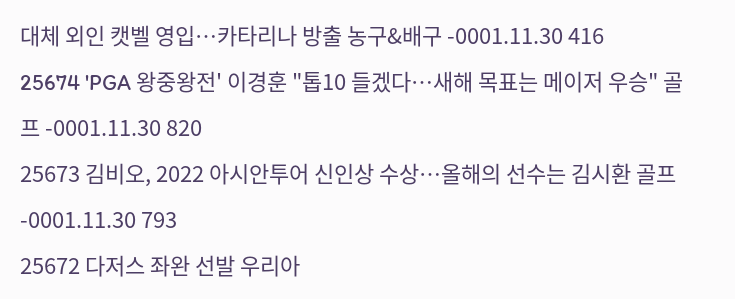대체 외인 캣벨 영입…카타리나 방출 농구&배구 -0001.11.30 416
25674 'PGA 왕중왕전' 이경훈 "톱10 들겠다…새해 목표는 메이저 우승" 골프 -0001.11.30 820
25673 김비오, 2022 아시안투어 신인상 수상…올해의 선수는 김시환 골프 -0001.11.30 793
25672 다저스 좌완 선발 우리아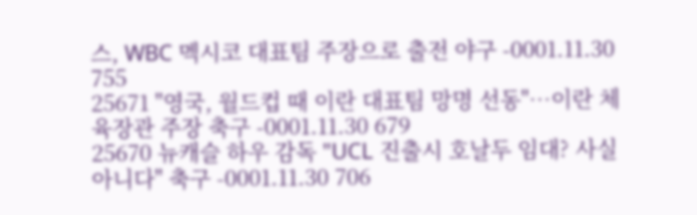스, WBC 멕시코 대표팀 주장으로 출전 야구 -0001.11.30 755
25671 "영국, 월드컵 때 이란 대표팀 망명 선동"…이란 체육장관 주장 축구 -0001.11.30 679
25670 뉴캐슬 하우 감독 "UCL 진출시 호날두 임대? 사실 아니다" 축구 -0001.11.30 706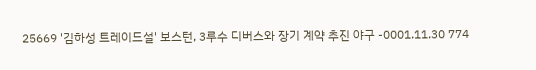25669 '김하성 트레이드설' 보스턴, 3루수 디버스와 장기 계약 추진 야구 -0001.11.30 774